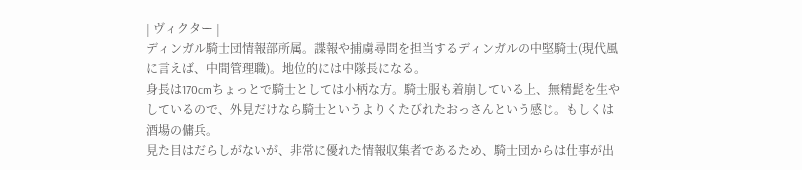| ヴィクター |
ディンガル騎士団情報部所属。諜報や捕虜尋問を担当するディンガルの中堅騎士(現代風に言えば、中間管理職)。地位的には中隊長になる。
身長は170cmちょっとで騎士としては小柄な方。騎士服も着崩している上、無精髭を生やしているので、外見だけなら騎士というよりくたびれたおっさんという感じ。もしくは酒場の傭兵。
見た目はだらしがないが、非常に優れた情報収集者であるため、騎士団からは仕事が出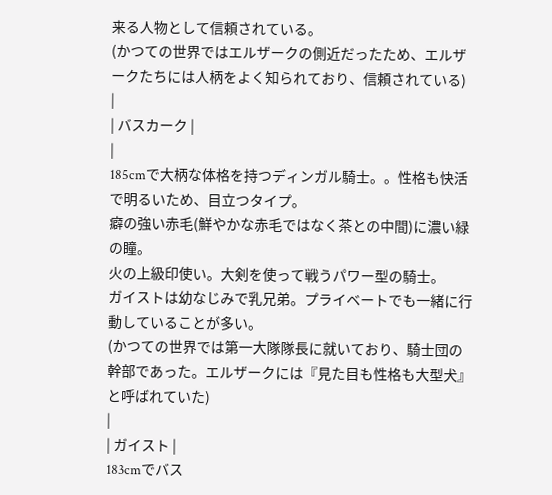来る人物として信頼されている。
(かつての世界ではエルザークの側近だったため、エルザークたちには人柄をよく知られており、信頼されている)
|
| バスカーク |
|
185cmで大柄な体格を持つディンガル騎士。。性格も快活で明るいため、目立つタイプ。
癖の強い赤毛(鮮やかな赤毛ではなく茶との中間)に濃い緑の瞳。
火の上級印使い。大剣を使って戦うパワー型の騎士。
ガイストは幼なじみで乳兄弟。プライベートでも一緒に行動していることが多い。
(かつての世界では第一大隊隊長に就いており、騎士団の幹部であった。エルザークには『見た目も性格も大型犬』と呼ばれていた)
|
| ガイスト |
183cmでバス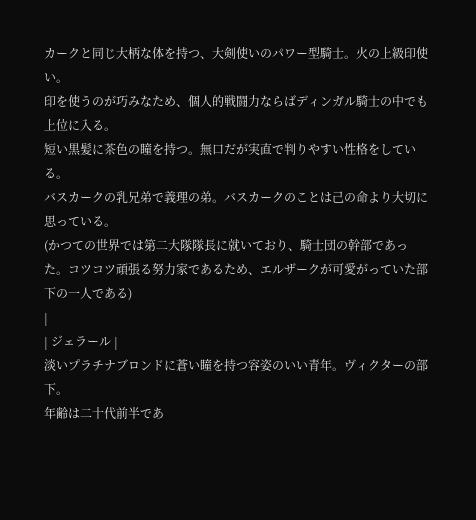カークと同じ大柄な体を持つ、大剣使いのパワー型騎士。火の上級印使い。
印を使うのが巧みなため、個人的戦闘力ならばディンガル騎士の中でも上位に入る。
短い黒髪に茶色の瞳を持つ。無口だが実直で判りやすい性格をしている。
バスカークの乳兄弟で義理の弟。バスカークのことは己の命より大切に思っている。
(かつての世界では第二大隊隊長に就いており、騎士団の幹部であった。コツコツ頑張る努力家であるため、エルザークが可愛がっていた部下の一人である)
|
| ジェラール |
淡いプラチナブロンドに蒼い瞳を持つ容姿のいい青年。ヴィクターの部下。
年齢は二十代前半であ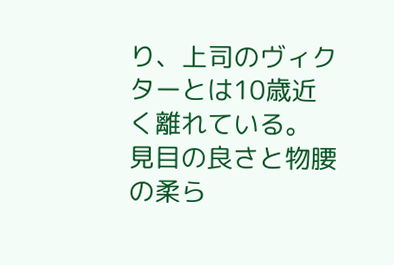り、上司のヴィクターとは10歳近く離れている。
見目の良さと物腰の柔ら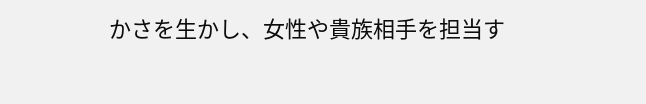かさを生かし、女性や貴族相手を担当す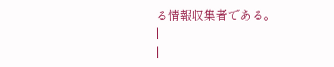る情報収集者である。
|
|